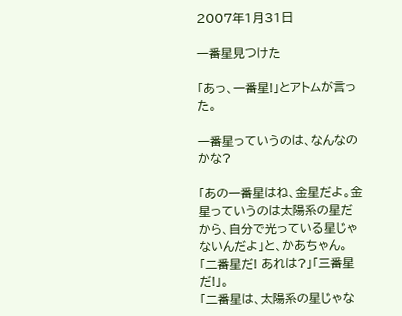2007年1月31日

一番星見つけた

「あっ、一番星!」とアトムが言った。

一番星っていうのは、なんなのかな?

「あの一番星はね、金星だよ。金星っていうのは太陽系の星だから、自分で光っている星じゃないんだよ」と、かあちゃん。
「二番星だ! あれは?」「三番星だ!」。
「二番星は、太陽系の星じゃな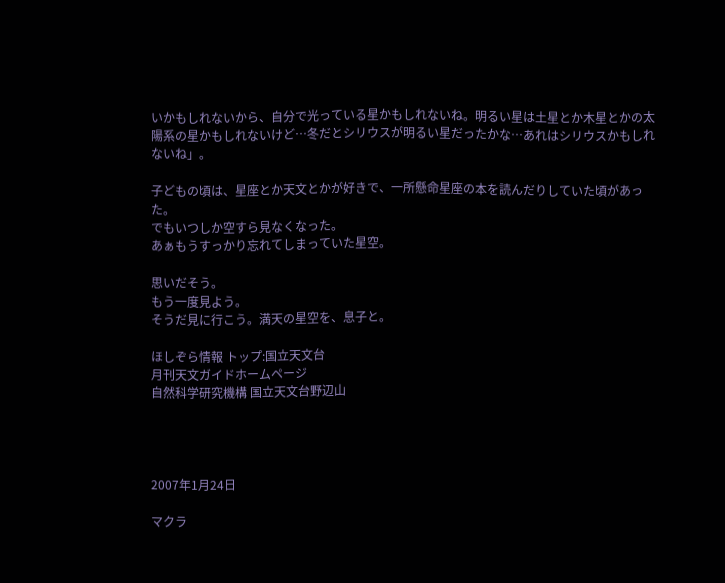いかもしれないから、自分で光っている星かもしれないね。明るい星は土星とか木星とかの太陽系の星かもしれないけど…冬だとシリウスが明るい星だったかな…あれはシリウスかもしれないね」。

子どもの頃は、星座とか天文とかが好きで、一所懸命星座の本を読んだりしていた頃があった。
でもいつしか空すら見なくなった。
あぁもうすっかり忘れてしまっていた星空。

思いだそう。
もう一度見よう。
そうだ見に行こう。満天の星空を、息子と。

ほしぞら情報 トップ:国立天文台
月刊天文ガイドホームページ
自然科学研究機構 国立天文台野辺山




2007年1月24日

マクラ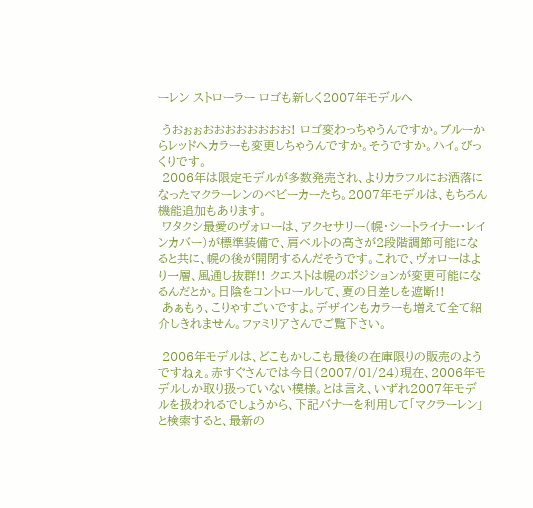ーレン ストローラー ロゴも新しく2007年モデルへ

 うおぉぉおおおおおおおお! ロゴ変わっちゃうんですか。ブルーからレッドへカラーも変更しちゃうんですか。そうですか。ハイ。びっくりです。
 2006年は限定モデルが多数発売され、よりカラフルにお洒落になったマクラーレンのベビーカーたち。2007年モデルは、もちろん機能追加もあります。
 ワタクシ最愛のヴォローは、アクセサリー(幌・シートライナー・レインカバー)が標準装備で、肩ベルトの高さが2段階調節可能になると共に、幌の後が開閉するんだそうです。これで、ヴォローはより一層、風通し抜群!! クエストは幌のポジションが変更可能になるんだとか。日陰をコントロールして、夏の日差しを遮断!!
 あぁもぅ、こりゃすごいですよ。デザインもカラーも増えて全て紹介しきれません。ファミリアさんでご覧下さい。

 2006年モデルは、どこもかしこも最後の在庫限りの販売のようですねぇ。赤すぐさんでは今日(2007/01/24)現在、2006年モデルしか取り扱っていない模様。とは言え、いずれ2007年モデルを扱われるでしょうから、下記バナーを利用して「マクラーレン」と検索すると、最新の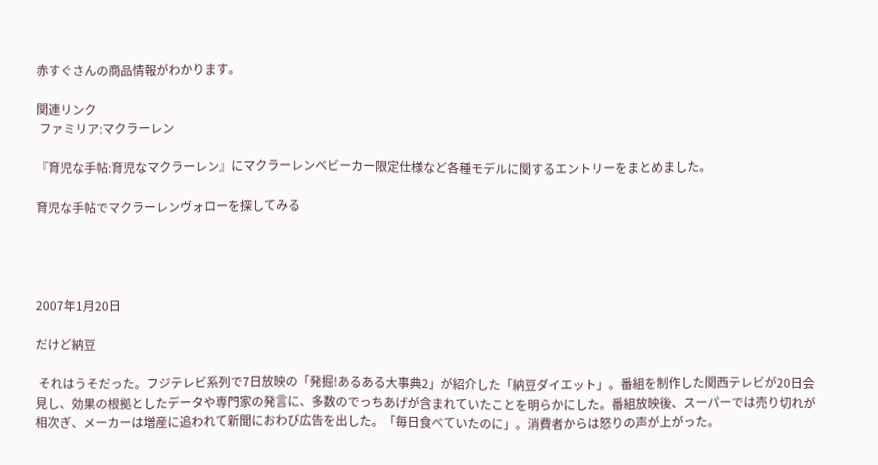赤すぐさんの商品情報がわかります。

関連リンク
 ファミリア:マクラーレン

『育児な手帖:育児なマクラーレン』にマクラーレンベビーカー限定仕様など各種モデルに関するエントリーをまとめました。

育児な手帖でマクラーレンヴォローを探してみる




2007年1月20日

だけど納豆

 それはうそだった。フジテレビ系列で7日放映の「発掘!あるある大事典2」が紹介した「納豆ダイエット」。番組を制作した関西テレビが20日会見し、効果の根拠としたデータや専門家の発言に、多数のでっちあげが含まれていたことを明らかにした。番組放映後、スーパーでは売り切れが相次ぎ、メーカーは増産に追われて新聞におわび広告を出した。「毎日食べていたのに」。消費者からは怒りの声が上がった。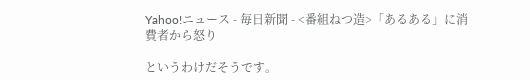Yahoo!ニュース - 毎日新聞 - <番組ねつ造>「あるある」に消費者から怒り

というわけだそうです。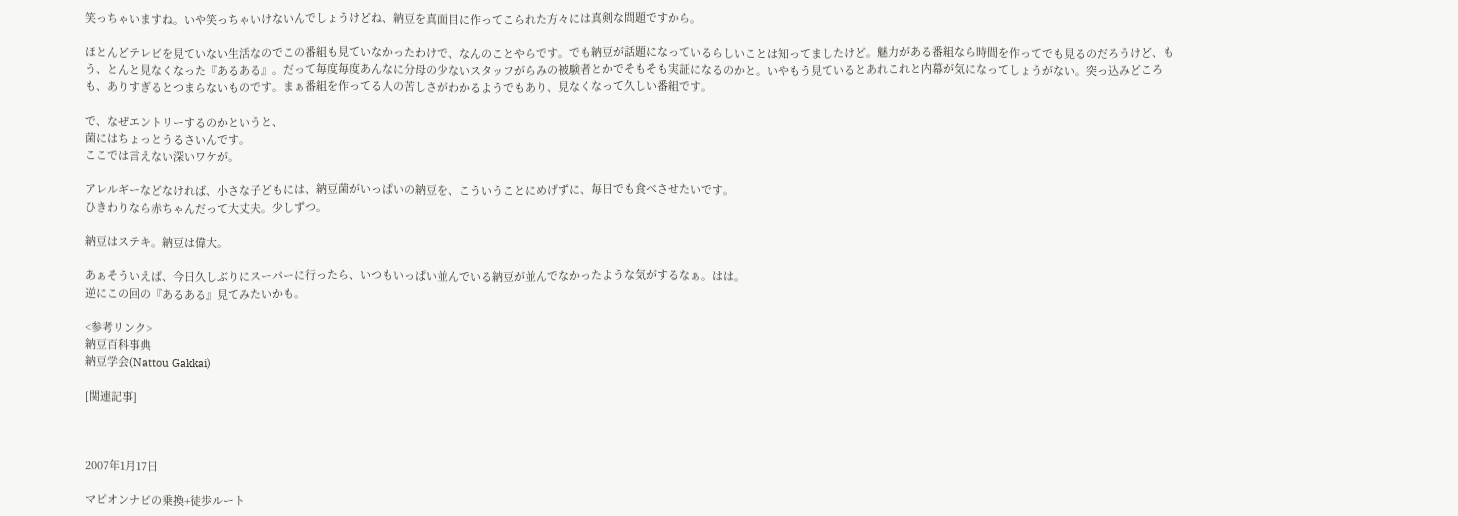笑っちゃいますね。いや笑っちゃいけないんでしょうけどね、納豆を真面目に作ってこられた方々には真剣な問題ですから。

ほとんどテレビを見ていない生活なのでこの番組も見ていなかったわけで、なんのことやらです。でも納豆が話題になっているらしいことは知ってましたけど。魅力がある番組なら時間を作ってでも見るのだろうけど、もう、とんと見なくなった『あるある』。だって毎度毎度あんなに分母の少ないスタッフがらみの被験者とかでそもそも実証になるのかと。いやもう見ているとあれこれと内幕が気になってしょうがない。突っ込みどころも、ありすぎるとつまらないものです。まぁ番組を作ってる人の苦しさがわかるようでもあり、見なくなって久しい番組です。

で、なぜエントリーするのかというと、
菌にはちょっとうるさいんです。
ここでは言えない深いワケが。

アレルギーなどなければ、小さな子どもには、納豆菌がいっぱいの納豆を、こういうことにめげずに、毎日でも食べさせたいです。
ひきわりなら赤ちゃんだって大丈夫。少しずつ。

納豆はステキ。納豆は偉大。

あぁそういえば、今日久しぶりにスーパーに行ったら、いつもいっぱい並んでいる納豆が並んでなかったような気がするなぁ。はは。
逆にこの回の『あるある』見てみたいかも。

<参考リンク>
納豆百科事典
納豆学会(Nattou Gakkai)

[関連記事]



2007年1月17日

マピオンナビの乗換+徒歩ルート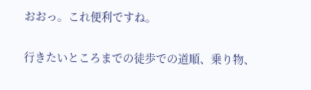おおっ。これ便利ですね。

行きたいところまでの徒歩での道順、乗り物、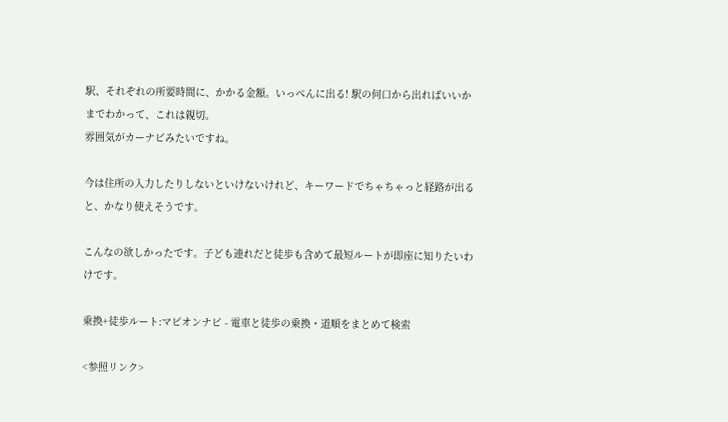駅、それぞれの所要時間に、かかる金額。いっぺんに出る! 駅の何口から出ればいいかまでわかって、これは親切。
雰囲気がカーナビみたいですね。

今は住所の入力したりしないといけないけれど、キーワードでちゃちゃっと経路が出ると、かなり使えそうです。

こんなの欲しかったです。子ども連れだと徒歩も含めて最短ルートが即座に知りたいわけです。

乗換+徒歩ルート:マピオンナビ - 電車と徒歩の乗換・道順をまとめて検索

<参照リンク>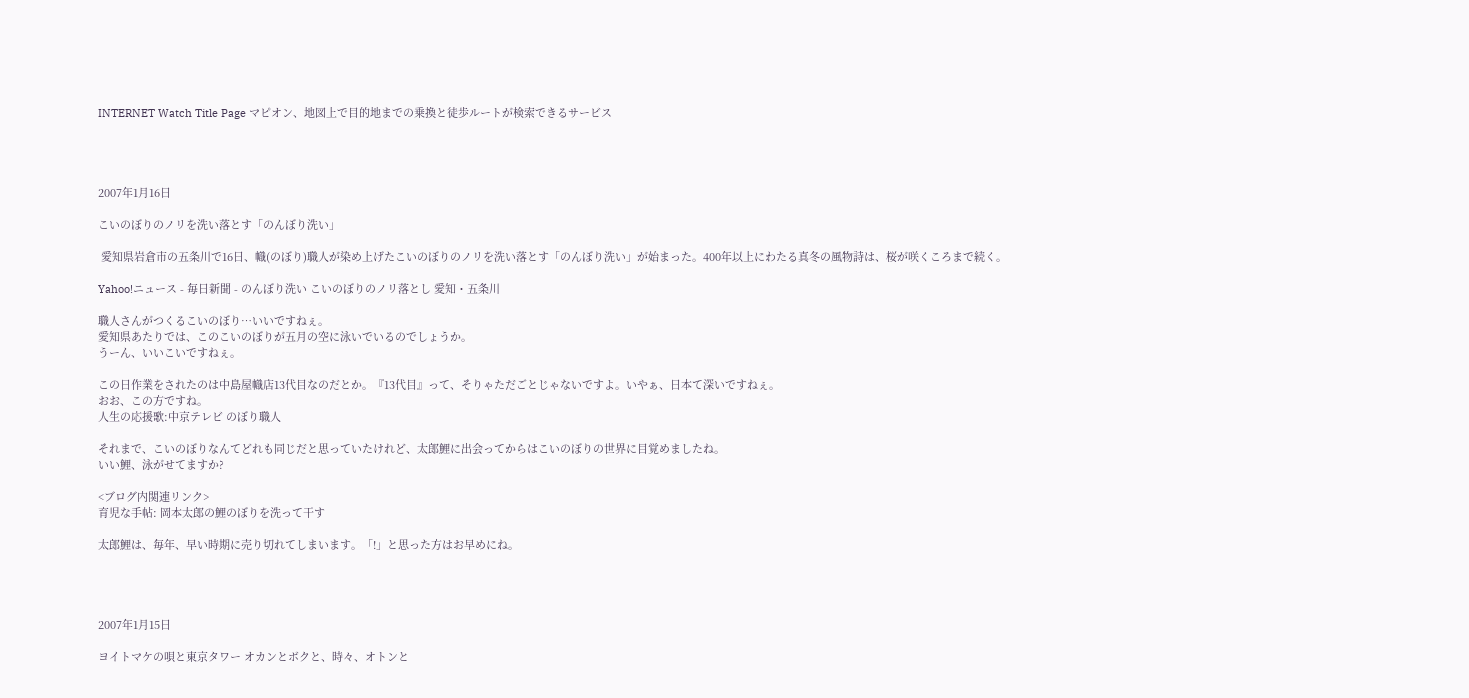INTERNET Watch Title Page マピオン、地図上で目的地までの乗換と徒歩ルートが検索できるサービス




2007年1月16日

こいのぼりのノリを洗い落とす「のんぼり洗い」

 愛知県岩倉市の五条川で16日、幟(のぼり)職人が染め上げたこいのぼりのノリを洗い落とす「のんぼり洗い」が始まった。400年以上にわたる真冬の風物詩は、桜が咲くころまで続く。

Yahoo!ニュース - 毎日新聞 - のんぼり洗い こいのぼりのノリ落とし 愛知・五条川

職人さんがつくるこいのぼり…いいですねぇ。
愛知県あたりでは、このこいのぼりが五月の空に泳いでいるのでしょうか。
うーん、いいこいですねぇ。

この日作業をされたのは中島屋幟店13代目なのだとか。『13代目』って、そりゃただごとじゃないですよ。いやぁ、日本て深いですねぇ。
おお、この方ですね。
人生の応援歌:中京テレビ のぼり職人

それまで、こいのぼりなんてどれも同じだと思っていたけれど、太郎鯉に出会ってからはこいのぼりの世界に目覚めましたね。
いい鯉、泳がせてますか?

<ブログ内関連リンク>
育児な手帖: 岡本太郎の鯉のぼりを洗って干す

太郎鯉は、毎年、早い時期に売り切れてしまいます。「!」と思った方はお早めにね。




2007年1月15日

ヨイトマケの唄と東京タワー オカンとボクと、時々、オトンと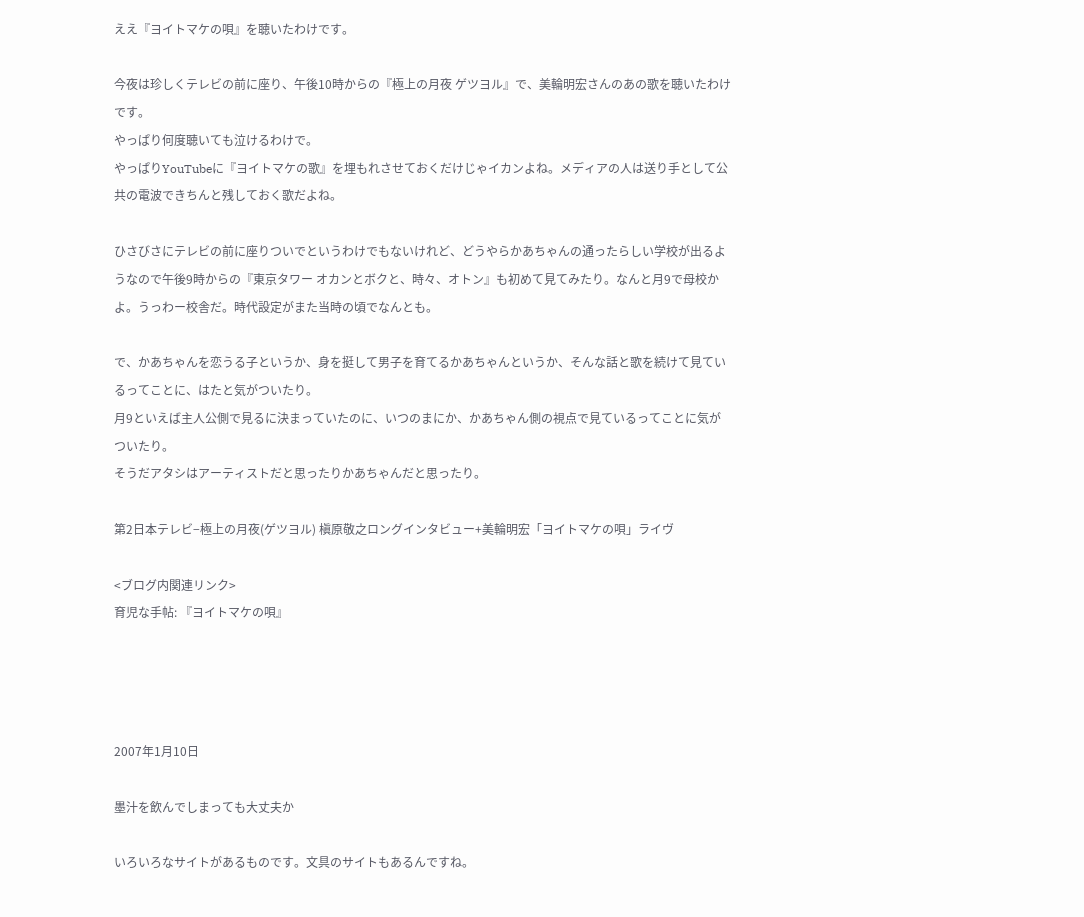ええ『ヨイトマケの唄』を聴いたわけです。

今夜は珍しくテレビの前に座り、午後10時からの『極上の月夜 ゲツヨル』で、美輪明宏さんのあの歌を聴いたわけです。
やっぱり何度聴いても泣けるわけで。
やっぱりYouTubeに『ヨイトマケの歌』を埋もれさせておくだけじゃイカンよね。メディアの人は送り手として公共の電波できちんと残しておく歌だよね。

ひさびさにテレビの前に座りついでというわけでもないけれど、どうやらかあちゃんの通ったらしい学校が出るようなので午後9時からの『東京タワー オカンとボクと、時々、オトン』も初めて見てみたり。なんと月9で母校かよ。うっわー校舎だ。時代設定がまた当時の頃でなんとも。

で、かあちゃんを恋うる子というか、身を挺して男子を育てるかあちゃんというか、そんな話と歌を続けて見ているってことに、はたと気がついたり。
月9といえば主人公側で見るに決まっていたのに、いつのまにか、かあちゃん側の視点で見ているってことに気がついたり。
そうだアタシはアーティストだと思ったりかあちゃんだと思ったり。

第2日本テレビ−極上の月夜(ゲツヨル) 槇原敬之ロングインタビュー+美輪明宏「ヨイトマケの唄」ライヴ

<ブログ内関連リンク>
育児な手帖: 『ヨイトマケの唄』




2007年1月10日

墨汁を飲んでしまっても大丈夫か

いろいろなサイトがあるものです。文具のサイトもあるんですね。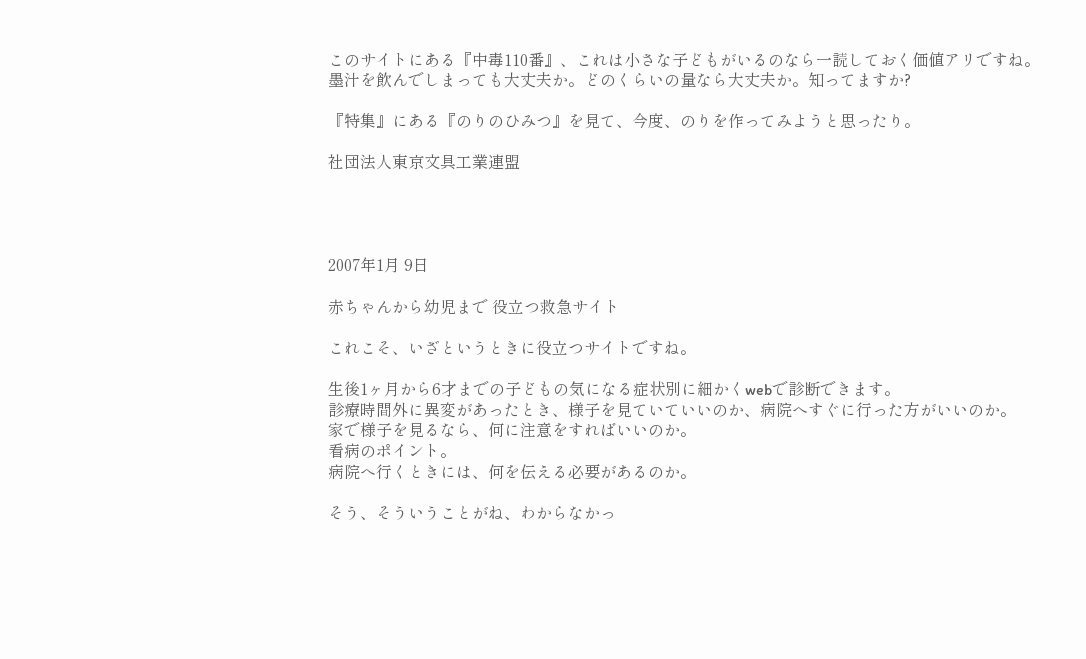このサイトにある『中毒110番』、これは小さな子どもがいるのなら一読しておく価値アリですね。
墨汁を飲んでしまっても大丈夫か。どのくらいの量なら大丈夫か。知ってますか?

『特集』にある『のりのひみつ』を見て、今度、のりを作ってみようと思ったり。

社団法人東京文具工業連盟




2007年1月 9日

赤ちゃんから幼児まで 役立つ救急サイト

これこそ、いざというときに役立つサイトですね。

生後1ヶ月から6才までの子どもの気になる症状別に細かくwebで診断できます。
診療時間外に異変があったとき、様子を見ていていいのか、病院へすぐに行った方がいいのか。
家で様子を見るなら、何に注意をすればいいのか。
看病のポイント。
病院へ行くときには、何を伝える必要があるのか。

そう、そういうことがね、わからなかっ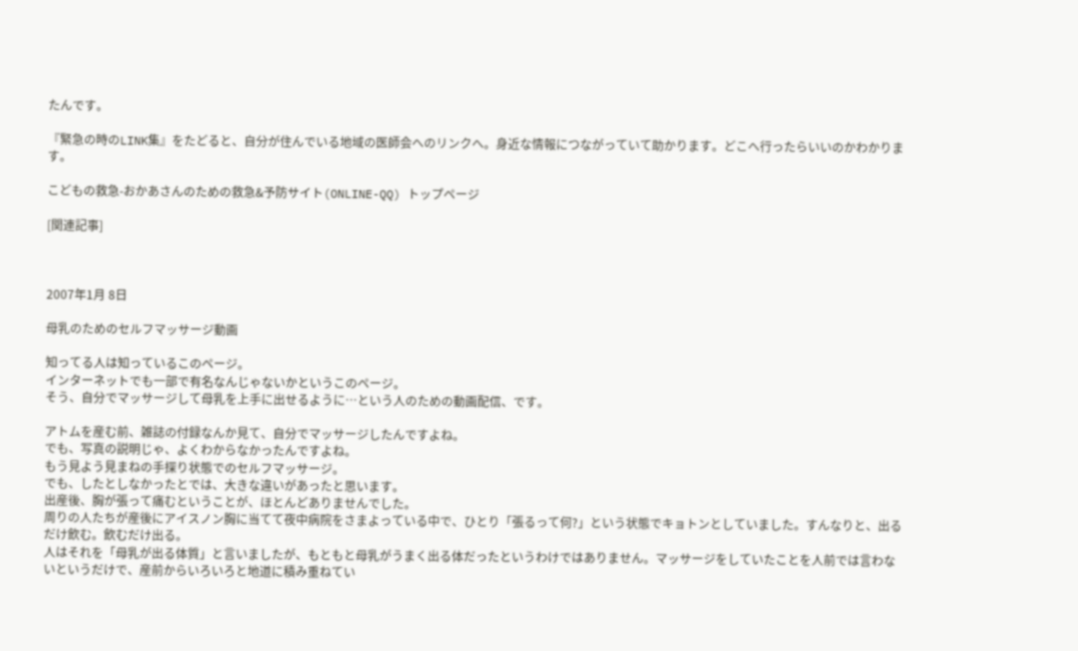たんです。

『緊急の時のLINK集』をたどると、自分が住んでいる地域の医師会へのリンクへ。身近な情報につながっていて助かります。どこへ行ったらいいのかわかります。

こどもの救急-おかあさんのための救急&予防サイト(ONLINE-QQ) トップページ

[関連記事]



2007年1月 8日

母乳のためのセルフマッサージ動画

知ってる人は知っているこのページ。
インターネットでも一部で有名なんじゃないかというこのページ。
そう、自分でマッサージして母乳を上手に出せるように…という人のための動画配信、です。

アトムを産む前、雑誌の付録なんか見て、自分でマッサージしたんですよね。
でも、写真の説明じゃ、よくわからなかったんですよね。
もう見よう見まねの手探り状態でのセルフマッサージ。
でも、したとしなかったとでは、大きな違いがあったと思います。
出産後、胸が張って痛むということが、ほとんどありませんでした。
周りの人たちが産後にアイスノン胸に当てて夜中病院をさまよっている中で、ひとり「張るって何?」という状態でキョトンとしていました。すんなりと、出るだけ飲む。飲むだけ出る。
人はそれを「母乳が出る体質」と言いましたが、もともと母乳がうまく出る体だったというわけではありません。マッサージをしていたことを人前では言わないというだけで、産前からいろいろと地道に積み重ねてい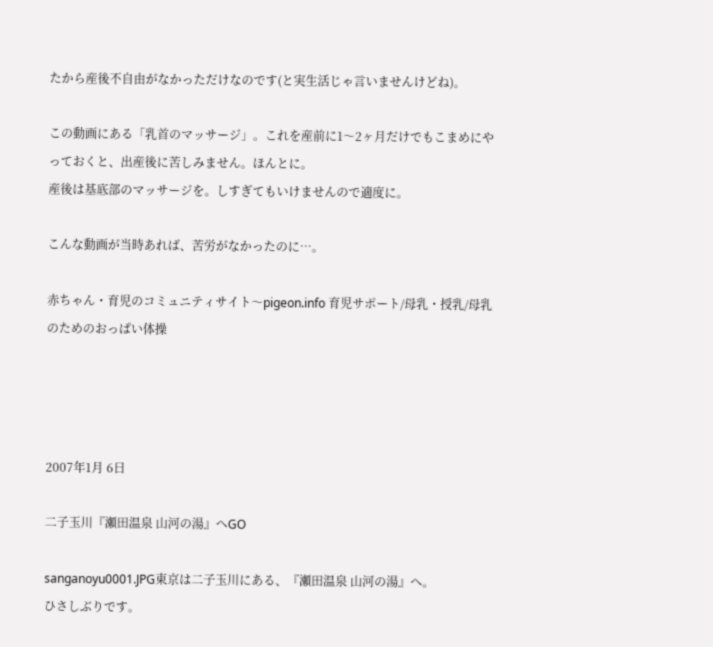たから産後不自由がなかっただけなのです(と実生活じゃ言いませんけどね)。

この動画にある「乳首のマッサージ」。これを産前に1〜2ヶ月だけでもこまめにやっておくと、出産後に苦しみません。ほんとに。
産後は基底部のマッサージを。しすぎてもいけませんので適度に。

こんな動画が当時あれば、苦労がなかったのに…。

赤ちゃん・育児のコミュニティサイト〜pigeon.info 育児サポート/母乳・授乳/母乳のためのおっぱい体操




2007年1月 6日

二子玉川『瀬田温泉 山河の湯』へGO

sanganoyu0001.JPG東京は二子玉川にある、『瀬田温泉 山河の湯』へ。
ひさしぶりです。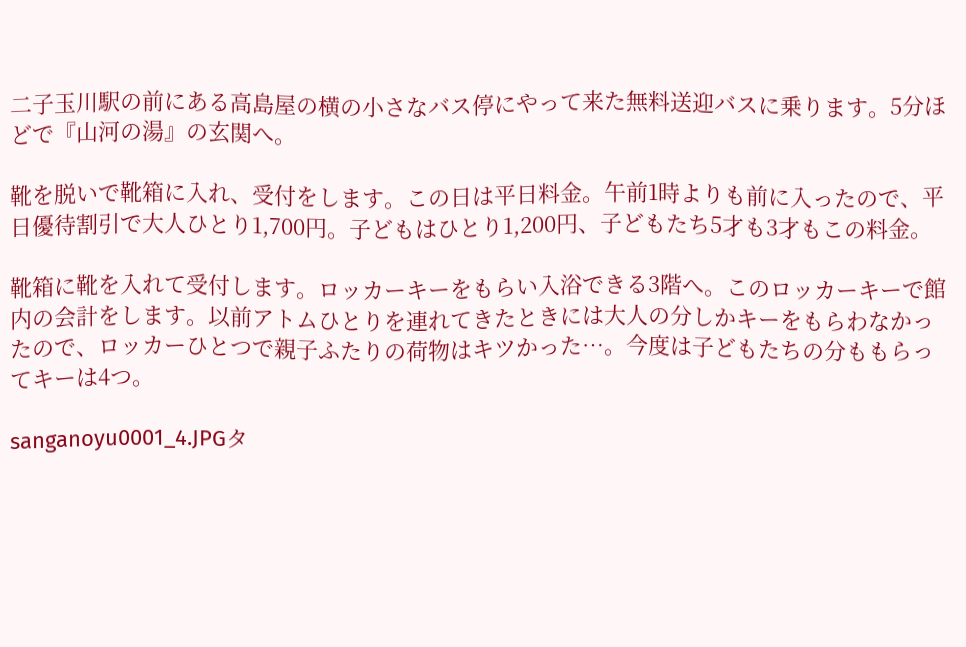二子玉川駅の前にある高島屋の横の小さなバス停にやって来た無料送迎バスに乗ります。5分ほどで『山河の湯』の玄関へ。

靴を脱いで靴箱に入れ、受付をします。この日は平日料金。午前1時よりも前に入ったので、平日優待割引で大人ひとり1,700円。子どもはひとり1,200円、子どもたち5才も3才もこの料金。

靴箱に靴を入れて受付します。ロッカーキーをもらい入浴できる3階へ。このロッカーキーで館内の会計をします。以前アトムひとりを連れてきたときには大人の分しかキーをもらわなかったので、ロッカーひとつで親子ふたりの荷物はキツかった…。今度は子どもたちの分ももらってキーは4つ。

sanganoyu0001_4.JPGタ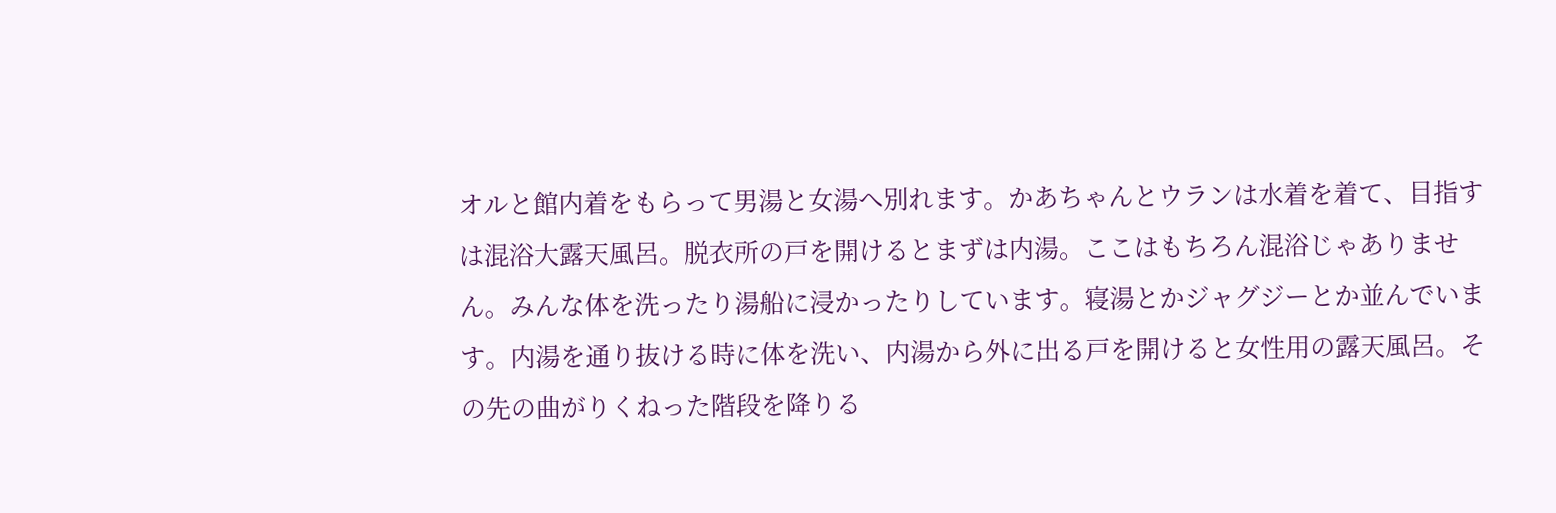オルと館内着をもらって男湯と女湯へ別れます。かあちゃんとウランは水着を着て、目指すは混浴大露天風呂。脱衣所の戸を開けるとまずは内湯。ここはもちろん混浴じゃありません。みんな体を洗ったり湯船に浸かったりしています。寝湯とかジャグジーとか並んでいます。内湯を通り抜ける時に体を洗い、内湯から外に出る戸を開けると女性用の露天風呂。その先の曲がりくねった階段を降りる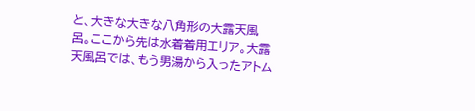と、大きな大きな八角形の大露天風呂。ここから先は水着着用エリア。大露天風呂では、もう男湯から入ったアトム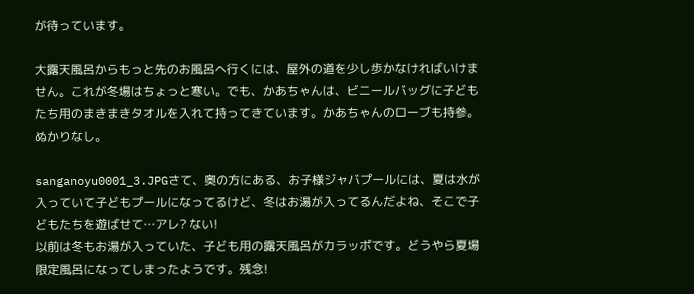が待っています。

大露天風呂からもっと先のお風呂へ行くには、屋外の道を少し歩かなければいけません。これが冬場はちょっと寒い。でも、かあちゃんは、ビニールバッグに子どもたち用のまきまきタオルを入れて持ってきています。かあちゃんのローブも持参。ぬかりなし。

sanganoyu0001_3.JPGさて、奥の方にある、お子様ジャバプールには、夏は水が入っていて子どもプールになってるけど、冬はお湯が入ってるんだよね、そこで子どもたちを遊ばせて…アレ? ない!
以前は冬もお湯が入っていた、子ども用の露天風呂がカラッポです。どうやら夏場限定風呂になってしまったようです。残念!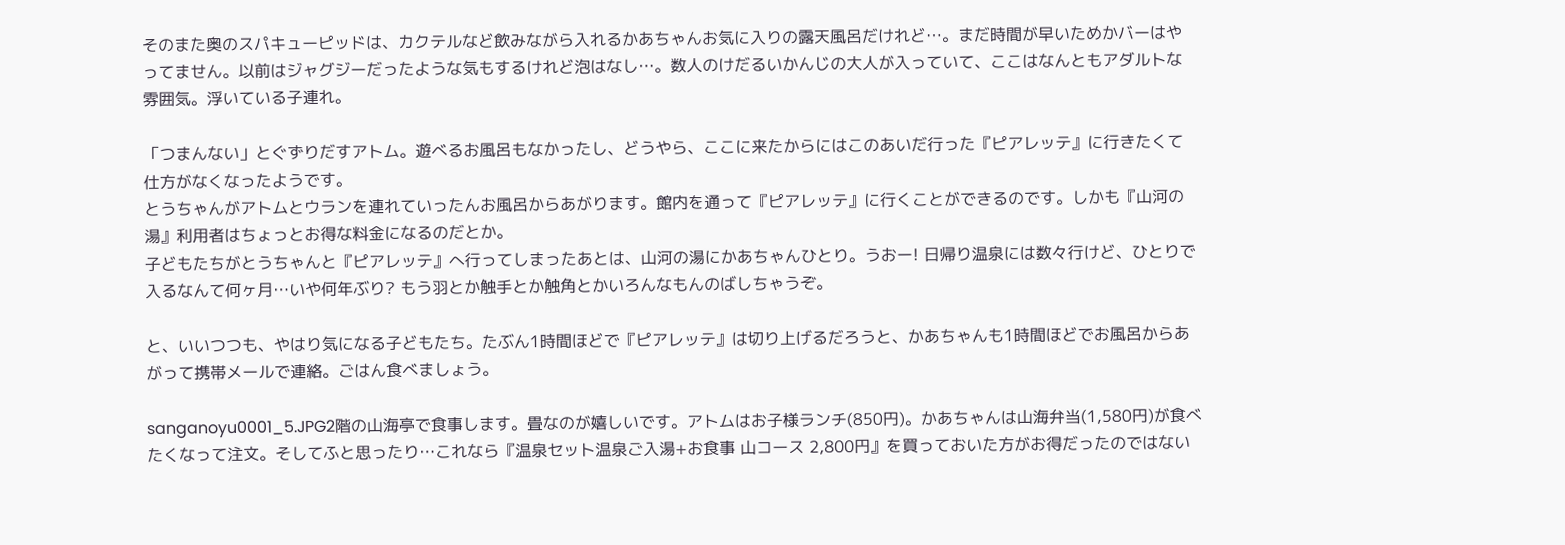そのまた奥のスパキューピッドは、カクテルなど飲みながら入れるかあちゃんお気に入りの露天風呂だけれど…。まだ時間が早いためかバーはやってません。以前はジャグジーだったような気もするけれど泡はなし…。数人のけだるいかんじの大人が入っていて、ここはなんともアダルトな雰囲気。浮いている子連れ。

「つまんない」とぐずりだすアトム。遊べるお風呂もなかったし、どうやら、ここに来たからにはこのあいだ行った『ピアレッテ』に行きたくて仕方がなくなったようです。
とうちゃんがアトムとウランを連れていったんお風呂からあがります。館内を通って『ピアレッテ』に行くことができるのです。しかも『山河の湯』利用者はちょっとお得な料金になるのだとか。
子どもたちがとうちゃんと『ピアレッテ』へ行ってしまったあとは、山河の湯にかあちゃんひとり。うおー! 日帰り温泉には数々行けど、ひとりで入るなんて何ヶ月…いや何年ぶり? もう羽とか触手とか触角とかいろんなもんのばしちゃうぞ。

と、いいつつも、やはり気になる子どもたち。たぶん1時間ほどで『ピアレッテ』は切り上げるだろうと、かあちゃんも1時間ほどでお風呂からあがって携帯メールで連絡。ごはん食べましょう。

sanganoyu0001_5.JPG2階の山海亭で食事します。畳なのが嬉しいです。アトムはお子様ランチ(850円)。かあちゃんは山海弁当(1,580円)が食べたくなって注文。そしてふと思ったり…これなら『温泉セット温泉ご入湯+お食事 山コース 2,800円』を買っておいた方がお得だったのではない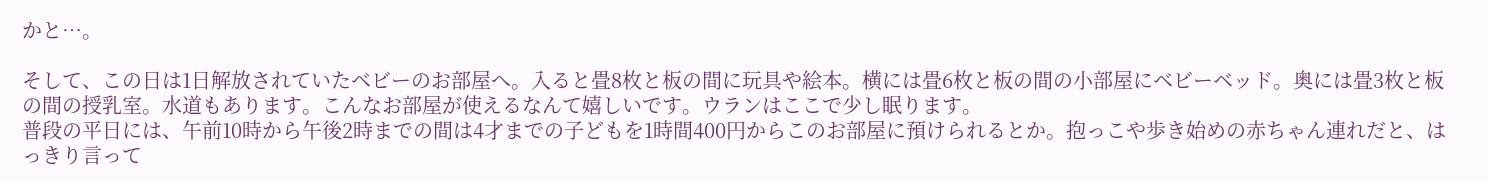かと…。

そして、この日は1日解放されていたベビーのお部屋へ。入ると畳8枚と板の間に玩具や絵本。横には畳6枚と板の間の小部屋にベビーベッド。奥には畳3枚と板の間の授乳室。水道もあります。こんなお部屋が使えるなんて嬉しいです。ウランはここで少し眠ります。
普段の平日には、午前10時から午後2時までの間は4才までの子どもを1時間400円からこのお部屋に預けられるとか。抱っこや歩き始めの赤ちゃん連れだと、はっきり言って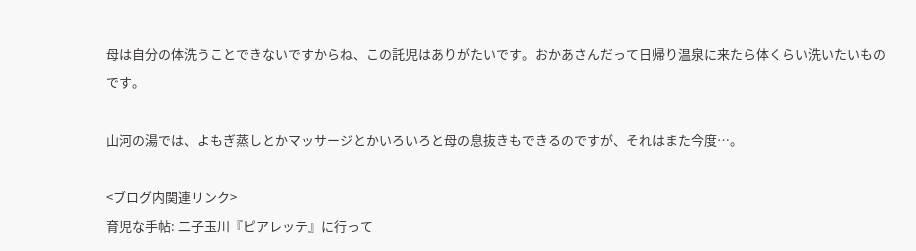母は自分の体洗うことできないですからね、この託児はありがたいです。おかあさんだって日帰り温泉に来たら体くらい洗いたいものです。

山河の湯では、よもぎ蒸しとかマッサージとかいろいろと母の息抜きもできるのですが、それはまた今度…。

<ブログ内関連リンク>
育児な手帖: 二子玉川『ピアレッテ』に行って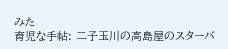みた
育児な手帖: 二子玉川の高島屋のスターバ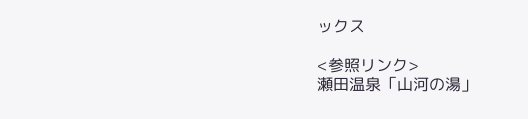ックス

<参照リンク>
瀬田温泉「山河の湯」